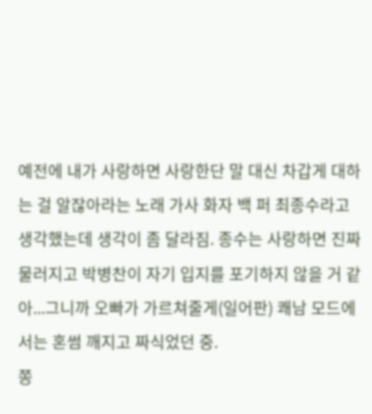예전에 내가 사랑하면 사랑한단 말 대신 차갑게 대하는 걸 알잖아라는 노래 가사 화자 백 퍼 최종수라고 생각했는데 생각이 좀 달라짐. 종수는 사랑하면 진짜 물러지고 박병찬이 자기 입지를 포기하지 않을 거 같아...그니까 오빠가 가르쳐줄게(일어판) 쾌남 모드에서는 혼썸 깨지고 짜식었던 중.
쫑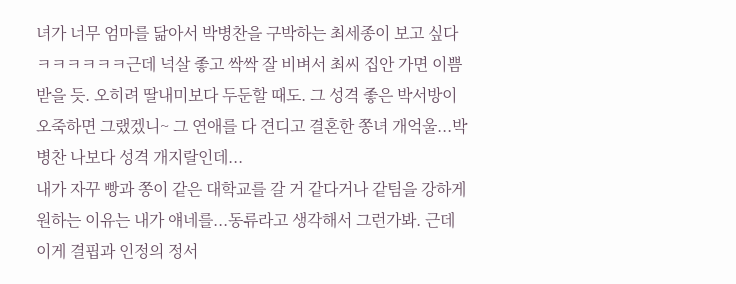녀가 너무 엄마를 닮아서 박병찬을 구박하는 최세종이 보고 싶다ㅋㅋㅋㅋㅋㅋ근데 넉살 좋고 싹싹 잘 비벼서 최씨 집안 가면 이쁨 받을 듯. 오히려 딸내미보다 두둔할 때도. 그 성격 좋은 박서방이 오죽하면 그랬겠니~ 그 연애를 다 견디고 결혼한 쫑녀 개억울...박병찬 나보다 성격 개지랄인데...
내가 자꾸 빵과 쫑이 같은 대학교를 갈 거 같다거나 같팀을 강하게 원하는 이유는 내가 얘네를...동류라고 생각해서 그런가봐. 근데 이게 결핍과 인정의 정서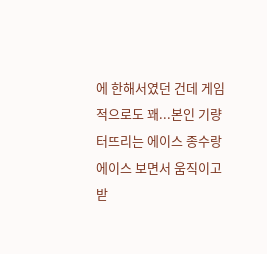에 한해서였던 건데 게임적으로도 꽤...본인 기량 터뜨리는 에이스 종수랑 에이스 보면서 움직이고 받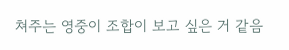쳐주는 영중이 조합이 보고 싶은 거 같음